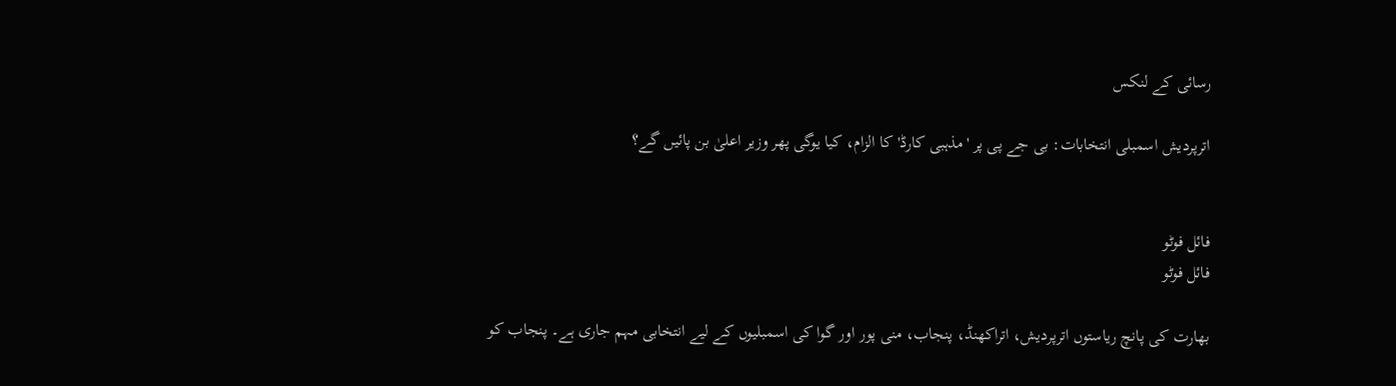رسائی کے لنکس

اترپردیش اسمبلی انتخابات: بی جے پی پر 'مذہبی کارڈ' کا الزام، کیا یوگی پھر وزیر اعلیٰ بن پائیں گے؟


فائل فوٹو
فائل فوٹو

بھارت کی پانچ ریاستوں اترپردیش، اتراکھنڈ، پنجاب، منی پور اور گوا کی اسمبلیوں کے لیے انتخابی مہم جاری ہے۔ پنجاب کو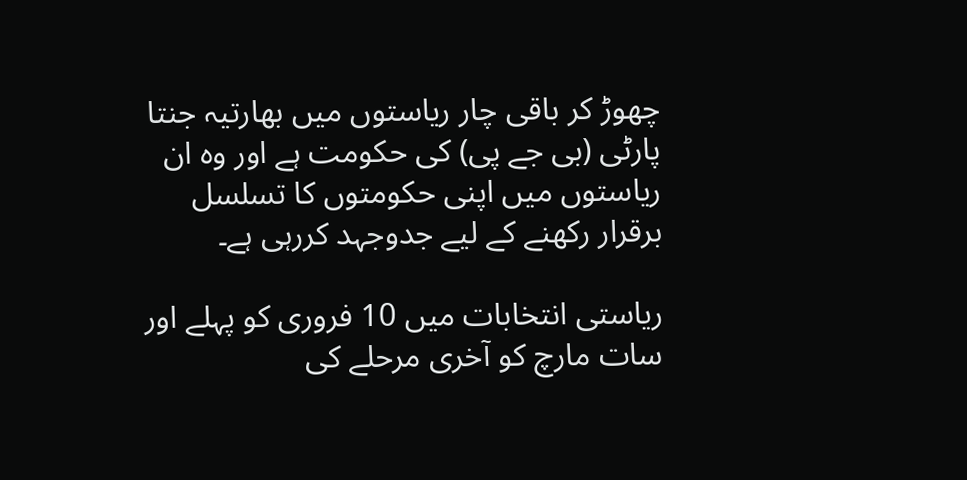چھوڑ کر باقی چار ریاستوں میں بھارتیہ جنتا پارٹی (بی جے پی) کی حکومت ہے اور وہ ان ریاستوں میں اپنی حکومتوں کا تسلسل برقرار رکھنے کے لیے جدوجہد کررہی ہے۔

ریاستی انتخابات میں 10 فروری کو پہلے اور سات مارچ کو آخری مرحلے کی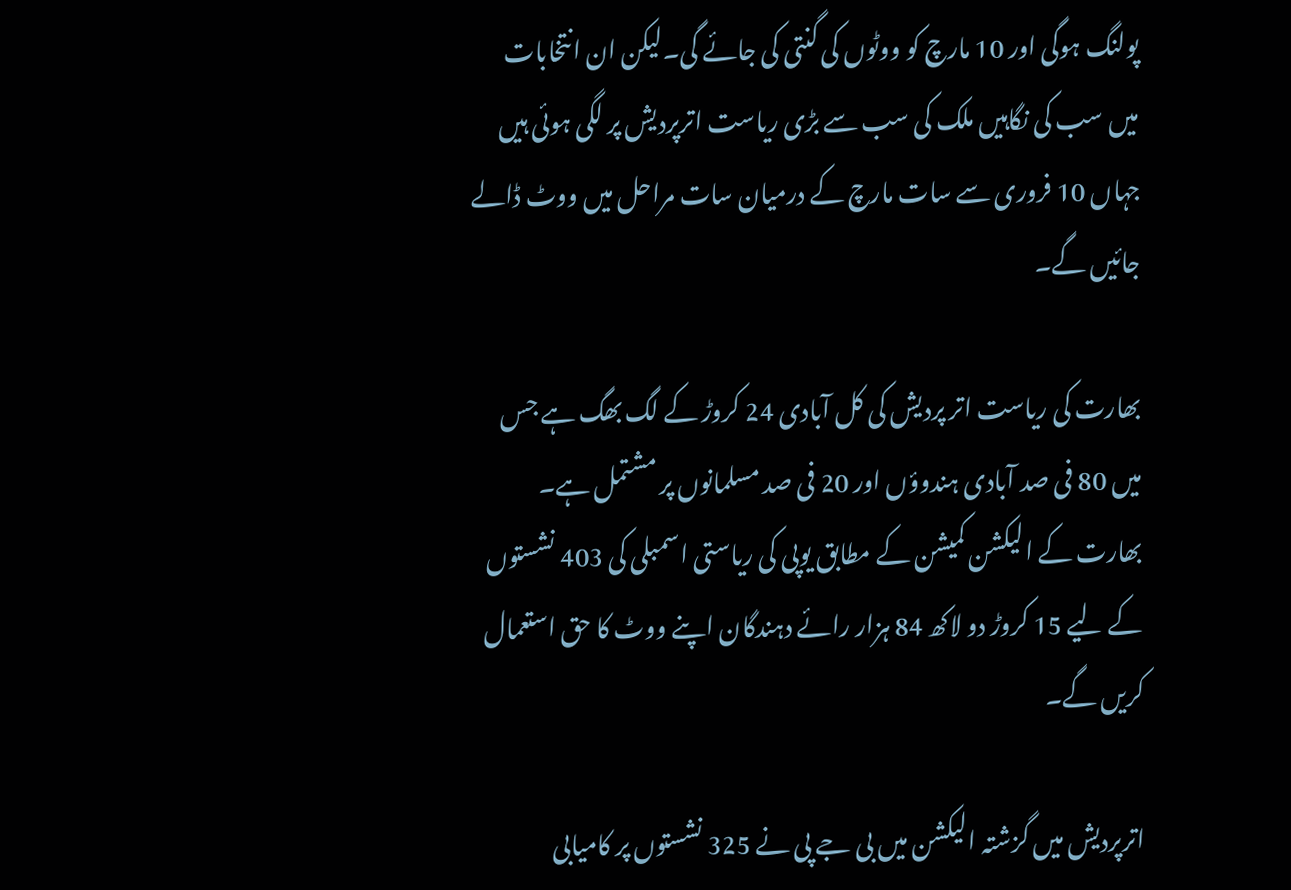پولنگ ہوگی اور 10 مارچ کو ووٹوں کی گنتی کی جائے گی۔لیکن ان انتخابات میں سب کی نگاہیں ملک کی سب سے بڑی ریاست اترپردیش پر لگی ہوئی ہیں جہاں 10 فروری سے سات مارچ کے درمیان سات مراحل میں ووٹ ڈالے جائیں گے۔

بھارت کی ریاست اتر پردیش کی کل آبادی 24 کروڑ کے لگ بھگ ہے جس میں 80 فی صد آبادی ہندوؤں اور 20 فی صد مسلمانوں پر مشتمل ہے۔ بھارت کے الیکشن کمیشن کے مطابق یوپی کی ریاستی اسمبلی کی 403 نشستوں کے لیے 15 کروڑ دو لاکھ 84 ہزار رائے دہندگان اپنے ووٹ کا حق استعمال کریں گے۔

اترپردیش میں گزشتہ الیکشن میں بی جے پی نے 325 نشستوں پر کامیابی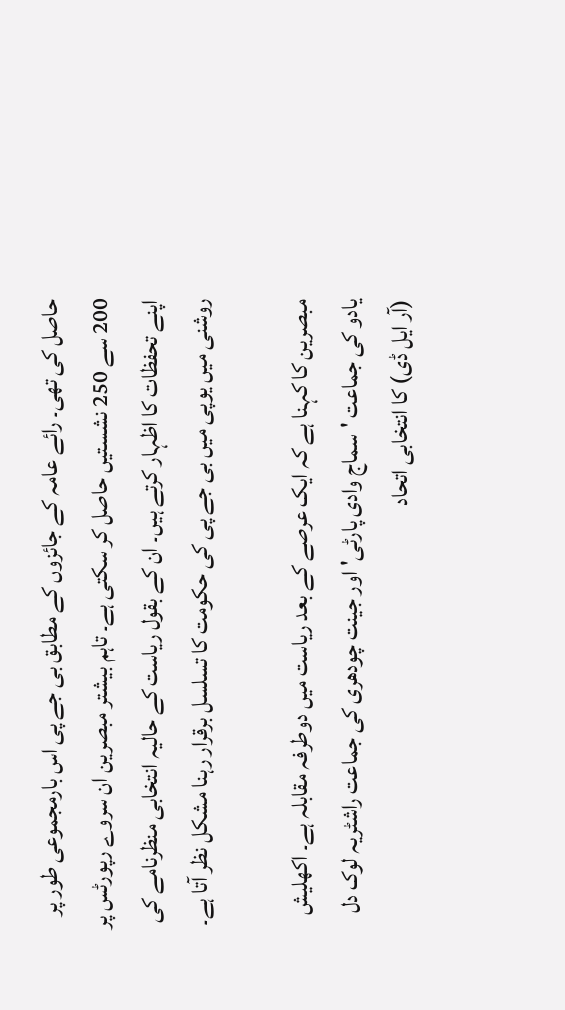حاصل کی تھی۔ رائے عامہ کے جائزوں کے مطابق بی جے پی اس بارمجموعی طور پر 200 سے 250 نشستیں حاصل کر سکتی ہے۔ تاہم بیشتر مبصرین ان سروے رپورٹس پر اپنے تحفظات کا اظہار کرتے ہیں۔ ان کے بقول ریاست کے حالیہ انتخابی منظرنامے کی روشنی میں یوپی میں بی جے پی کی حکومت کا تسلسل برقرار رہنا مشکل نظر آتا ہے۔

مبصرین کا کہنا ہے کہ ایک عرصے کے بعد ریاست میں دوطرفہ مقابلہ ہے۔ اکھلیش یادو کی جماعت 'سماج وادی پارٹی' اور جینت چودھری کی جماعت راشٹریہ لوک دل (آر ایل ڈی) کا انتخابی اتحاد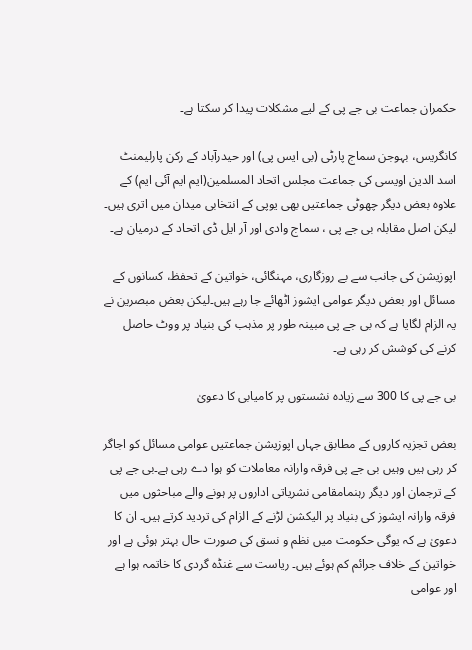حکمران جماعت بی جے پی کے لیے مشکلات پیدا کر سکتا ہے۔

کانگریس، بہوجن سماج پارٹی (بی ایس پی) اور حیدرآباد کے رکن پارلیمنٹ اسد الدین اویسی کی جماعت مجلس اتحاد المسلمین(ایم ایم آئی ایم) کے علاوہ بعض دیگر چھوٹی جماعتیں بھی یوپی کے انتخابی میدان میں اتری ہیں۔ لیکن اصل مقابلہ بی جے پی ، سماج وادی اور آر ایل ڈی اتحاد کے درمیان ہے۔

اپوزیشن کی جانب سے بے روزگاری، مہنگائی، خواتین کے تحفظ، کسانوں کے مسائل اور بعض دیگر عوامی ایشوز اٹھائے جا رہے ہیں۔لیکن بعض مبصرین نے یہ الزام لگایا ہے کہ بی جے پی مبینہ طور پر مذہب کی بنیاد پر ووٹ حاصل کرنے کی کوشش کر رہی ہے۔

بی جے پی کا 300 سے زیادہ نشستوں پر کامیابی کا دعویٰ

بعض تجزیہ کاروں کے مطابق جہاں اپوزیشن جماعتیں عوامی مسائل کو اجاگر کر رہی ہیں وہیں بی جے پی فرقہ وارانہ معاملات کو ہوا دے رہی ہے۔بی جے پی کے ترجمان اور دیگر رہنمامقامی نشریاتی اداروں پر ہونے والے مباحثوں میں فرقہ وارانہ ایشوز کی بنیاد پر الیکشن لڑنے کے الزام کی تردید کرتے ہیں۔ ان کا دعویٰ ہے کہ یوگی حکومت میں نظم و نسق کی صورت حال بہتر ہوئی ہے اور خواتین کے خلاف جرائم کم ہوئے ہیں۔ ریاست سے غنڈہ گردی کا خاتمہ ہوا ہے اور عوامی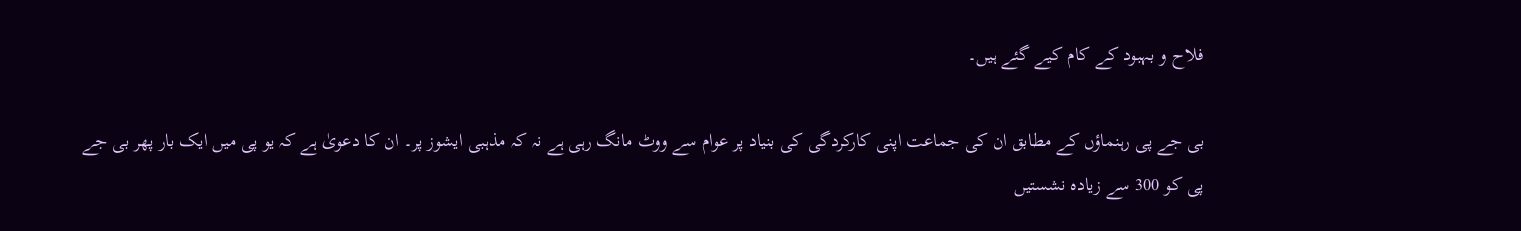فلاح و بہبود کے کام کیے گئے ہیں۔

بی جے پی رہنماؤں کے مطابق ان کی جماعت اپنی کارکردگی کی بنیاد پر عوام سے ووٹ مانگ رہی ہے نہ کہ مذہبی ایشوز پر۔ ان کا دعویٰ ہے کہ یو پی میں ایک بار پھر بی جے پی کو 300 سے زیادہ نشستیں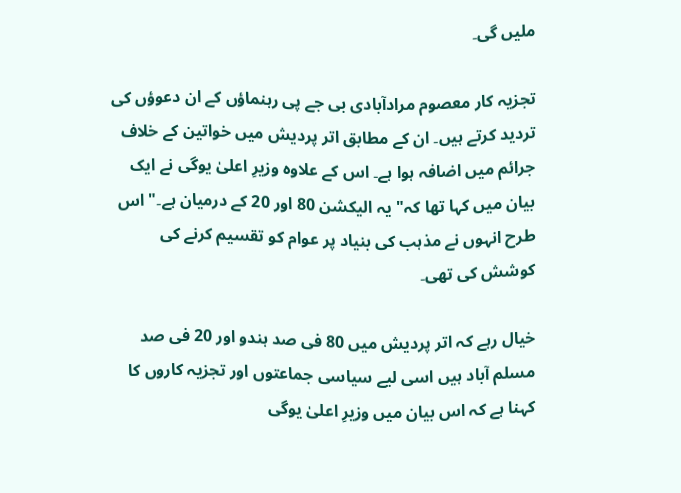ملیں گی۔

تجزیہ کار معصوم مرادآبادی بی جے پی رہنماؤں کے ان دعوؤں کی تردید کرتے ہیں۔ ان کے مطابق اتر پردیش میں خواتین کے خلاف جرائم میں اضافہ ہوا ہے۔ اس کے علاوہ وزیرِ اعلیٰ یوگی نے ایک بیان میں کہا تھا کہ" یہ الیکشن 80 اور 20 کے درمیان ہے۔" اس طرح انہوں نے مذہب کی بنیاد پر عوام کو تقسیم کرنے کی کوشش کی تھی۔

خیال رہے کہ اتر پردیش میں 80 فی صد ہندو اور 20 فی صد مسلم آباد ہیں اسی لیے سیاسی جماعتوں اور تجزیہ کاروں کا کہنا ہے کہ اس بیان میں وزیرِ اعلیٰ یوگی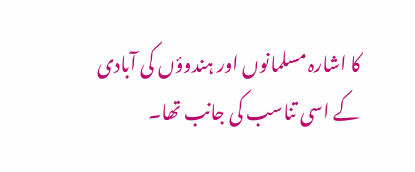کا اشارہ مسلمانوں اور ہندوؤں کی آبادی کے اسی تناسب کی جانب تھا۔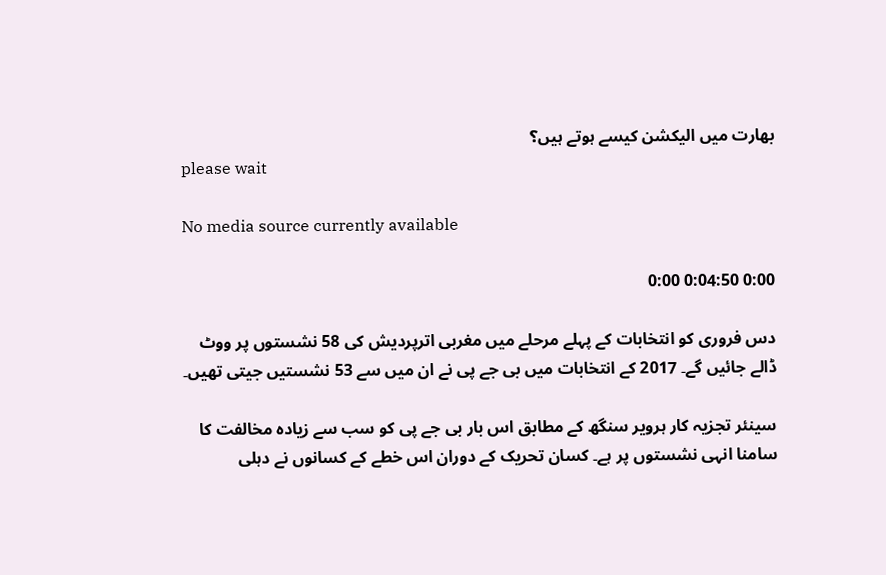بھارت میں الیکشن کیسے ہوتے ہیں؟
please wait

No media source currently available

0:00 0:04:50 0:00

دس فروری کو انتخابات کے پہلے مرحلے میں مغربی اترپردیش کی 58 نشستوں پر ووٹ ڈالے جائیں گے۔ 2017 کے انتخابات میں بی جے پی نے ان میں سے 53 نشستیں جیتی تھیں۔

سینئر تجزیہ کار ہرویر سنگھ کے مطابق اس بار بی جے پی کو سب سے زیادہ مخالفت کا سامنا انہی نشستوں پر ہے۔ کسان تحریک کے دوران اس خطے کے کسانوں نے دہلی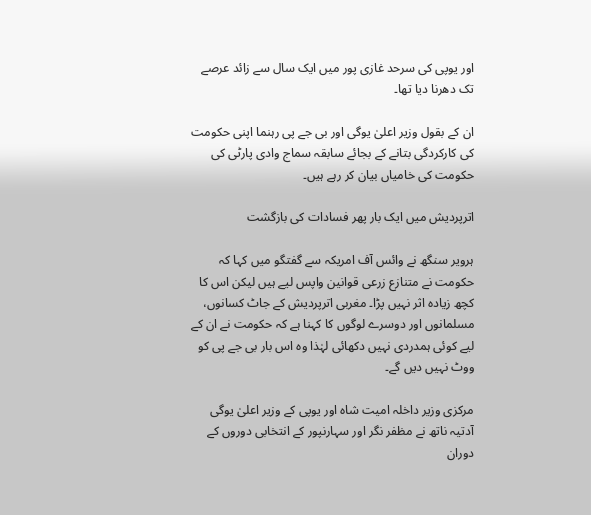اور یوپی کی سرحد غازی پور میں ایک سال سے زائد عرصے تک دھرنا دیا تھا۔

ان کے بقول وزیر اعلیٰ یوگی اور بی جے پی رہنما اپنی حکومت کی کارکردگی بتانے کے بجائے سابقہ سماج وادی پارٹی کی حکومت کی خامیاں بیان کر رہے ہیں۔

اترپردیش میں ایک بار پھر فسادات کی بازگشت

ہرویر سنگھ نے وائس آف امریکہ سے گفتگو میں کہا کہ حکومت نے متنازع زرعی قوانین واپس لیے ہیں لیکن اس کا کچھ زیادہ اثر نہیں پڑا۔ مغربی اترپردیش کے جاٹ کسانوں، مسلمانوں اور دوسرے لوگوں کا کہنا ہے کہ حکومت نے ان کے لیے کوئی ہمدردی نہیں دکھائی لہٰذا وہ اس بار بی جے پی کو ووٹ نہیں دیں گے۔

مرکزی وزیر داخلہ امیت شاہ اور یوپی کے وزیر اعلیٰ یوگی آدتیہ ناتھ نے مظفر نگر اور سہارنپور کے انتخابی دوروں کے دوران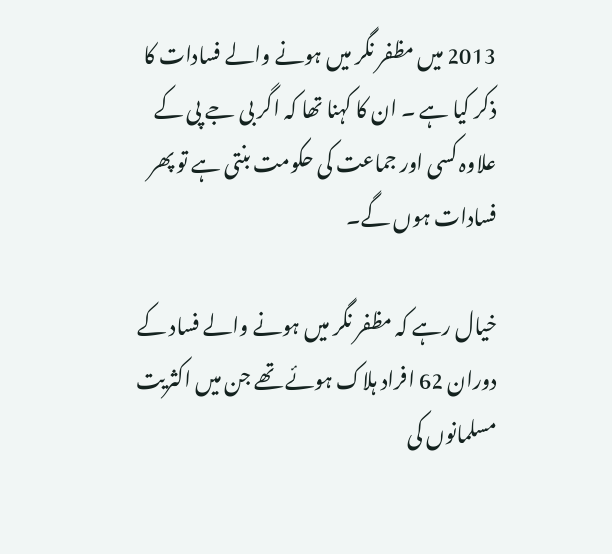2013 میں مظفر نگر میں ہونے والے فسادات کا ذکر کیا ہے ۔ ان کا کہنا تھا کہ اگر بی جے پی کے علاوہ کسی اور جماعت کی حکومت بنتی ہے تو پھر فسادات ہوں گے۔

خیال رہے کہ مظفر نگر میں ہونے والے فساد کے دوران 62 افراد ہلاک ہوئے تھے جن میں اکثریت مسلمانوں کی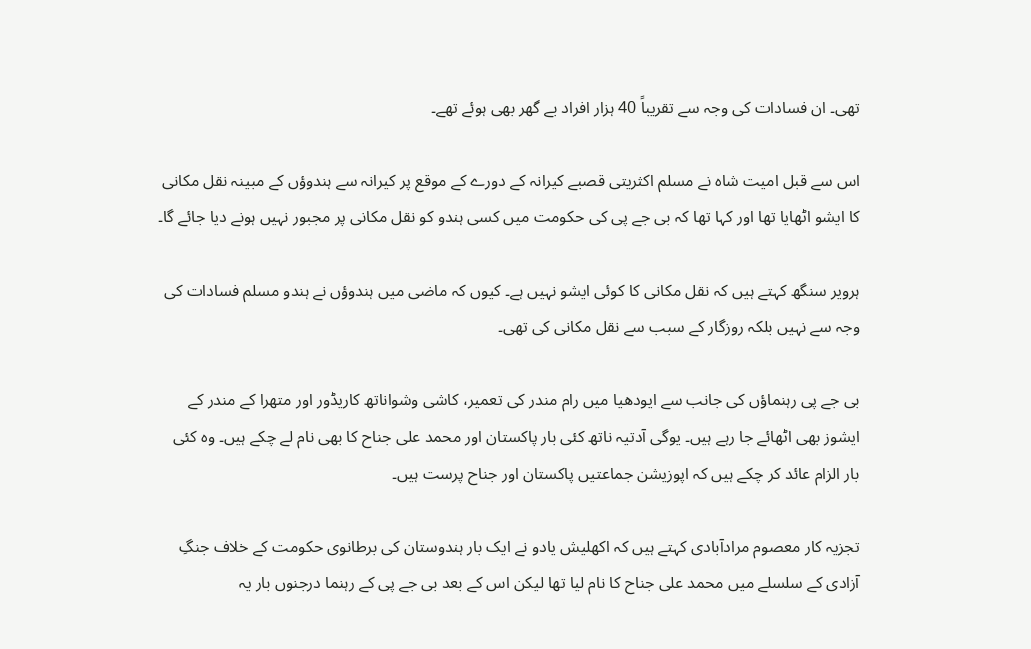تھی۔ ان فسادات کی وجہ سے تقریباً 40 ہزار افراد بے گھر بھی ہوئے تھے۔

اس سے قبل امیت شاہ نے مسلم اکثریتی قصبے کیرانہ کے دورے کے موقع پر کیرانہ سے ہندوؤں کے مبینہ نقل مکانی کا ایشو اٹھایا تھا اور کہا تھا کہ بی جے پی کی حکومت میں کسی ہندو کو نقل مکانی پر مجبور نہیں ہونے دیا جائے گا۔

ہرویر سنگھ کہتے ہیں کہ نقل مکانی کا کوئی ایشو نہیں ہے۔ کیوں کہ ماضی میں ہندوؤں نے ہندو مسلم فسادات کی وجہ سے نہیں بلکہ روزگار کے سبب سے نقل مکانی کی تھی۔

بی جے پی رہنماؤں کی جانب سے ایودھیا میں رام مندر کی تعمیر، کاشی وشواناتھ کاریڈور اور متھرا کے مندر کے ایشوز بھی اٹھائے جا رہے ہیں۔ یوگی آدتیہ ناتھ کئی بار پاکستان اور محمد علی جناح کا بھی نام لے چکے ہیں۔ وہ کئی بار الزام عائد کر چکے ہیں کہ اپوزیشن جماعتیں پاکستان اور جناح پرست ہیں۔

تجزیہ کار معصوم مرادآبادی کہتے ہیں کہ اکھلیش یادو نے ایک بار ہندوستان کی برطانوی حکومت کے خلاف جنگِ آزادی کے سلسلے میں محمد علی جناح کا نام لیا تھا لیکن اس کے بعد بی جے پی کے رہنما درجنوں بار یہ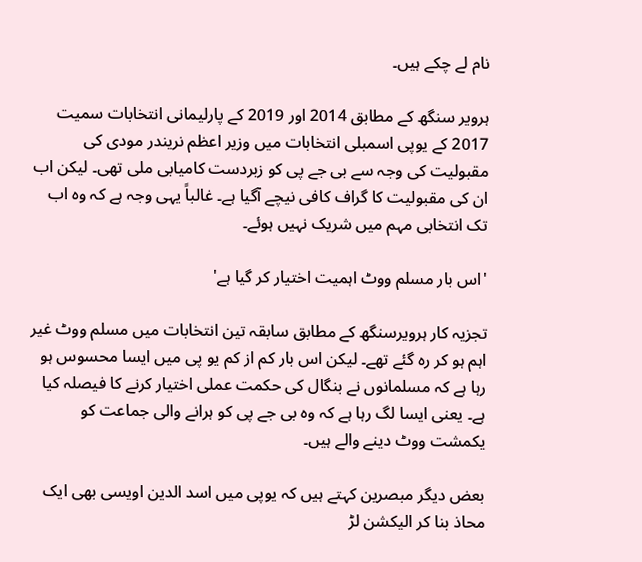نام لے چکے ہیں۔

ہرویر سنگھ کے مطابق 2014 اور 2019 کے پارلیمانی انتخابات سمیت 2017 کے یوپی اسمبلی انتخابات میں وزیر اعظم نریندر مودی کی مقبولیت کی وجہ سے بی جے پی کو زبردست کامیابی ملی تھی۔ لیکن اب ان کی مقبولیت کا گراف کافی نیچے آگیا ہے۔ غالباً یہی وجہ ہے کہ وہ اب تک انتخابی مہم میں شریک نہیں ہوئے۔

'اس بار مسلم ووٹ اہمیت اختیار کر گیا ہے'

تجزیہ کار ہرویرسنگھ کے مطابق سابقہ تین انتخابات میں مسلم ووٹ غیر اہم ہو کر رہ گئے تھے۔ لیکن اس بار کم از کم یو پی میں ایسا محسوس ہو رہا ہے کہ مسلمانوں نے بنگال کی حکمت عملی اختیار کرنے کا فیصلہ کیا ہے۔ یعنی ایسا لگ رہا ہے کہ وہ بی جے پی کو ہرانے والی جماعت کو یکمشت ووٹ دینے والے ہیں۔

بعض دیگر مبصرین کہتے ہیں کہ یوپی میں اسد الدین اویسی بھی ایک محاذ بنا کر الیکشن لڑ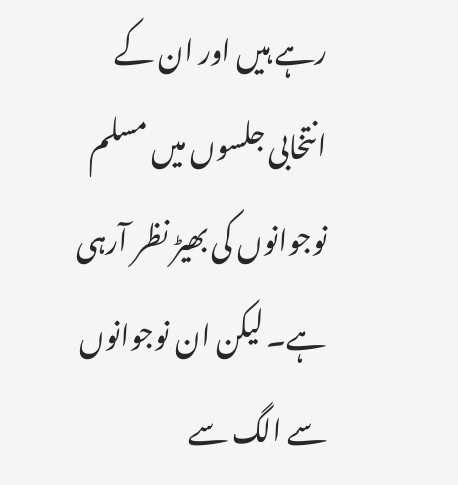رہے ہیں اور ان کے انتخابی جلسوں میں مسلم نوجوانوں کی بھیڑ نظر آرہی ہے۔ لیکن ان نوجوانوں سے الگ سے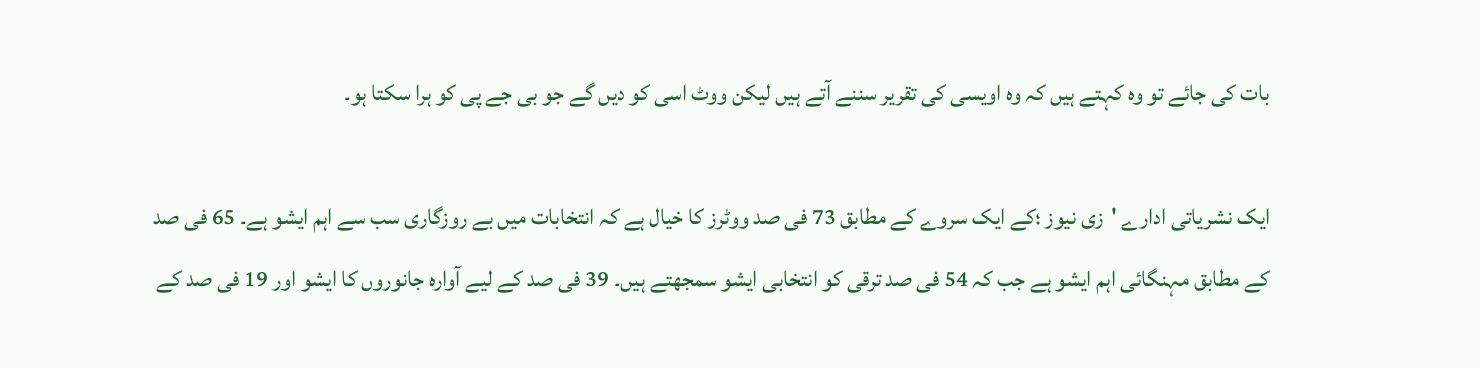بات کی جائے تو وہ کہتے ہیں کہ وہ اویسی کی تقریر سننے آتے ہیں لیکن ووٹ اسی کو دیں گے جو بی جے پی کو ہرا سکتا ہو۔

ایک نشریاتی ادارے 'زی نیوز ؛کے ایک سروے کے مطابق 73 فی صد ووٹرز کا خیال ہے کہ انتخابات میں بے روزگاری سب سے اہم ایشو ہے۔ 65 فی صد کے مطابق مہنگائی اہم ایشو ہے جب کہ 54 فی صد ترقی کو انتخابی ایشو سمجھتے ہیں۔ 39 فی صد کے لیے آوارہ جانوروں کا ایشو اور 19 فی صد کے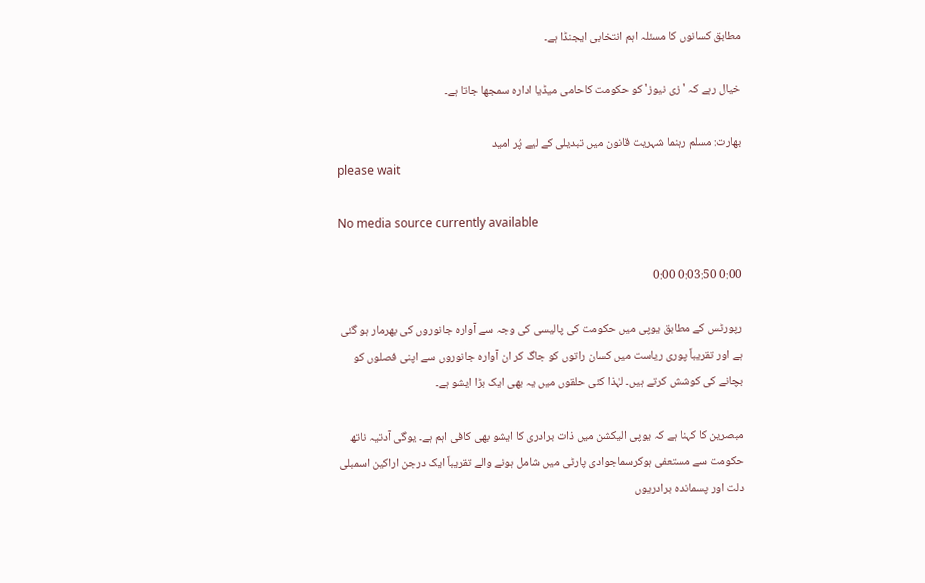مطابق کسانوں کا مسئلہ اہم انتخابی ایجنڈا ہے۔

خیال رہے کہ 'زی نیوز' کو حکومت کاحامی میڈیا ادارہ سمجھا جاتا ہے۔

بھارت: مسلم رہنما شہریت قانون میں تبدیلی کے لیے پُر امید
please wait

No media source currently available

0:00 0:03:50 0:00

رپورٹس کے مطابق یوپی میں حکومت کی پالیسی کی وجہ سے آوارہ جانوروں کی بھرمار ہو گئی ہے اور تقریباً پوری ریاست میں کسان راتوں کو جاگ کر ان آوارہ جانوروں سے اپنی فصلوں کو بچانے کی کوشش کرتے ہیں۔ لہٰذا کئی حلقوں میں یہ بھی ایک بڑا ایشو ہے۔

مبصرین کا کہنا ہے کہ یوپی الیکشن میں ذات برادری کا ایشو بھی کافی اہم ہے۔ یوگی آدتیہ ناتھ حکومت سے مستعفی ہوکرسماجوادی پارٹی میں شامل ہونے والے تقریباً ایک درجن اراکین اسمبلی دلت اور پسماندہ برادریوں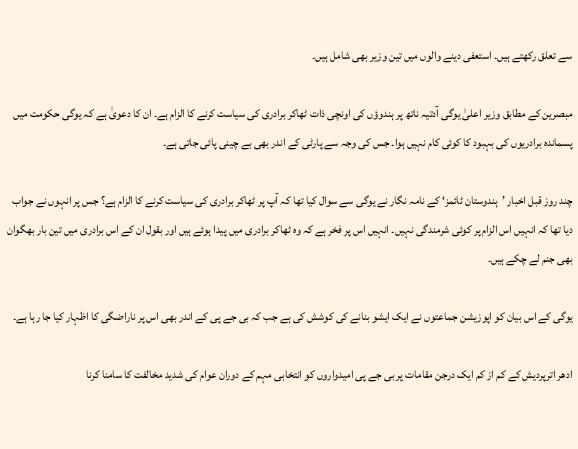سے تعلق رکھتے ہیں۔ استعفی دینے والوں میں تین وزیر بھی شامل ہیں۔

مبصرین کے مطابق وزیر اعلیٰ یوگی آدتیہ ناتھ پر ہندوؤں کی اونچی ذات ٹھاکر برادری کی سیاست کرنے کا الزام ہے۔ ان کا دعویٰ ہے کہ یوگی حکومت میں پسماندہ برادریوں کی بہبود کا کوئی کام نہیں ہوا۔ جس کی وجہ سے پارٹی کے اندر بھی بے چینی پائی جاتی ہے۔

چند روز قبل اخبار ’ہندوستان ٹائمز‘ کے نامہ نگار نے یوگی سے سوال کیا تھا کہ آپ پر ٹھاکر برادری کی سیاست کرنے کا الزام ہے؟ جس پر انہوں نے جواب دیا تھا کہ انہیں اس الزام پر کوئی شرمندگی نہیں۔ انہیں اس پر فخر ہے کہ وہ ٹھاکر برادری میں پیدا ہوئے ہیں اور بقول ان کے اس برادری میں تین بار بھگوان بھی جنم لے چکے ہیں۔

یوگی کے اس بیان کو اپوزیشن جماعتوں نے ایک ایشو بنانے کی کوشش کی ہے جب کہ بی جے پی کے اندر بھی اس پر ناراضگی کا اظہار کیا جا رہا ہے۔

ادھر اترپردیش کے کم از کم ایک درجن مقامات پر بی جے پی امیدواروں کو انتخابی مہم کے دوران عوام کی شدید مخالفت کا سامنا کرنا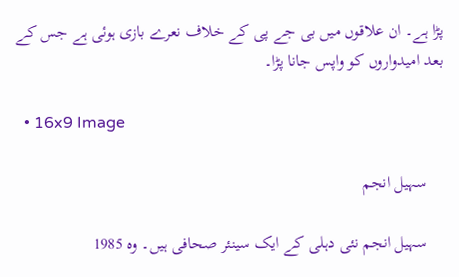پڑا ہے۔ ان علاقوں میں بی جے پی کے خلاف نعرے بازی ہوئی ہے جس کے بعد امیدواروں کو واپس جانا پڑا۔

  • 16x9 Image

    سہیل انجم

    سہیل انجم نئی دہلی کے ایک سینئر صحافی ہیں۔ وہ 1985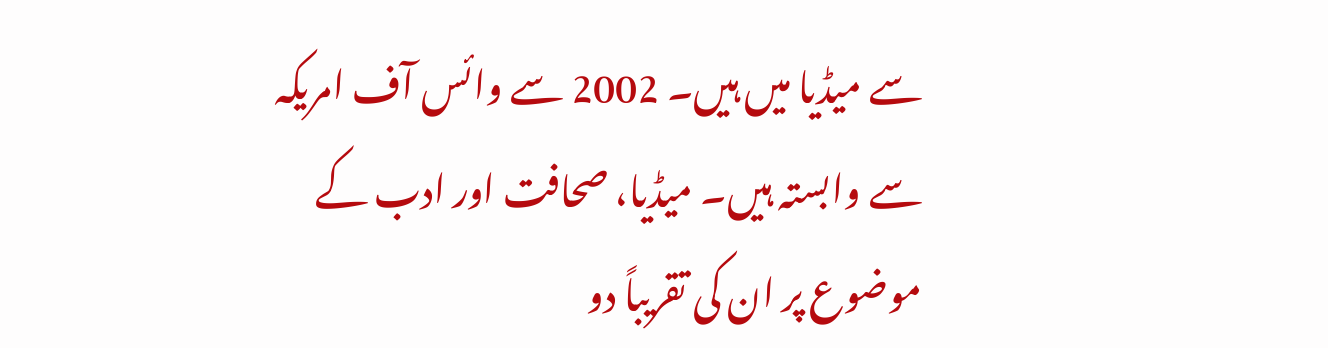سے میڈیا میں ہیں۔ 2002 سے وائس آف امریکہ سے وابستہ ہیں۔ میڈیا، صحافت اور ادب کے موضوع پر ان کی تقریباً دو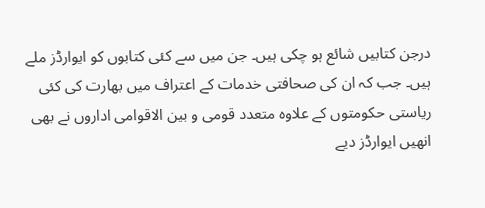درجن کتابیں شائع ہو چکی ہیں۔ جن میں سے کئی کتابوں کو ایوارڈز ملے ہیں۔ جب کہ ان کی صحافتی خدمات کے اعتراف میں بھارت کی کئی ریاستی حکومتوں کے علاوہ متعدد قومی و بین الاقوامی اداروں نے بھی انھیں ایوارڈز دیے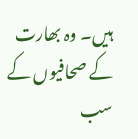ہیں۔ وہ بھارت کے صحافیوں کے سب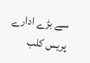سے بڑے ادارے پریس کلب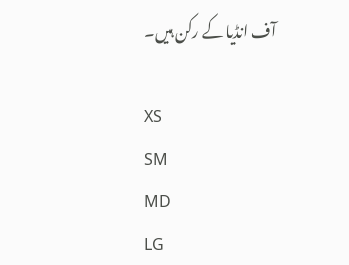آف انڈیا کے رکن ہیں۔

XS
SM
MD
LG